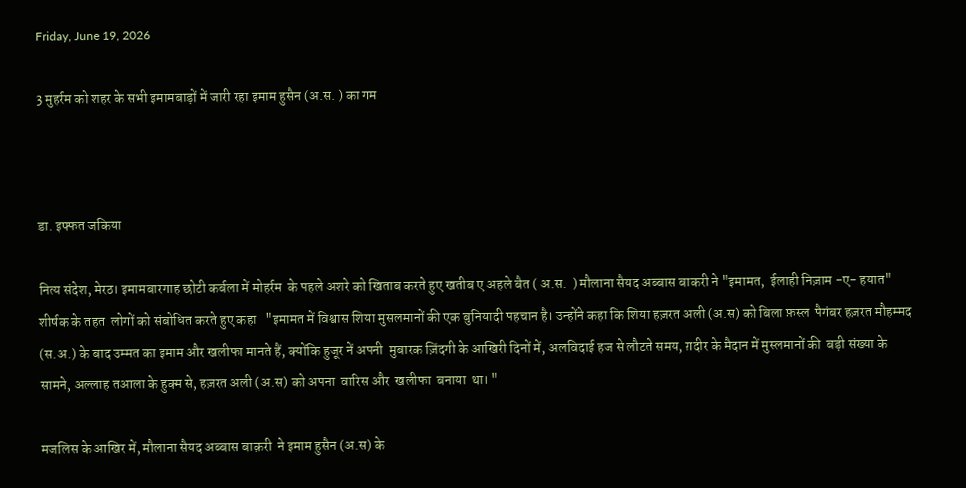Friday, June 19, 2026

3 मुहर्रम को शहर के सभी इमामबाड़ों में जारी रहा इमाम हुसैन (अ.स. ) का गम



डा. इफ्फत जकिया

नित्य संदेश, मेरठ। इमामबारगाह छोटी कर्बला में मोहर्रम  के पहले अशरे को खिताब करते हुए खतीब ए अहले बैत ( अ.स.  ) मौलाना सैयद अब्बास बाकरी ने "इमामत,  ईलाही निज़ाम -ए- हयात" शीर्षक के तहत  लोगों को संबोधित करते हुए कहा   "इमामत में विश्वास शिया मुसलमानों की एक बुनियादी पहचान है। उन्होंने कहा कि शिया हज़रत अली (अ.स) को बिला फ़स्ल  पैगंबर हज़रत मौहम्मद (स.अ.) के बाद उम्मत का इमाम और खलीफा मानते हैं, क्योंकि हुजूर नें अपनी  मुबारक ज़िंदगी के आखिरी दिनों में, अलविदाई हज से लौटते समय, ग़दीर के मैदान में मुस्लमानों की  बड़ी संख्या के सामने, अल्लाह तआला के हुक्म से, हज़रत अली (अ.स) को अपना  वारिस और  खलीफा  बनाया  था। "

मजलिस के आखिर में, मौलाना सैयद अब्बास बाक़री  ने इमाम हुसैन (अ.स) के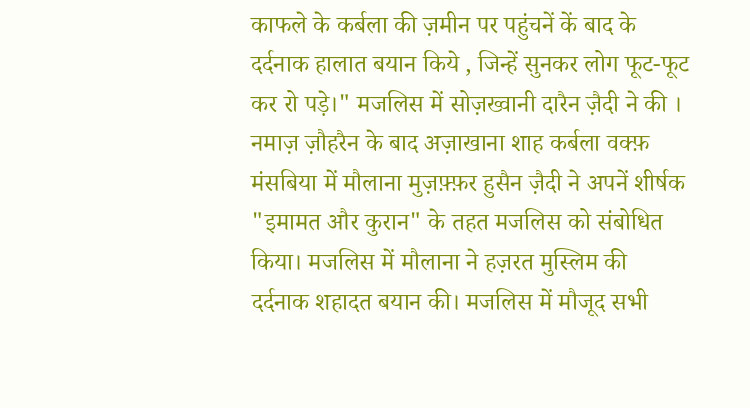काफले के कर्बला की ज़मीन पर पहुंचनें कें बाद के  दर्दनाक हालात बयान किये , जिन्हें सुनकर लोग फूट-फूट कर रो पड़े।" मजलिस में सोज़ख्वानी दारैन ज़ैदी ने की । नमाज़ ज़ौहरैन के बाद अज़ाखाना शाह कर्बला वक्फ़ मंसबिया में मौलाना मुज़फ़्फ़र हुसैन ज़ैदी ने अपनें शीर्षक "इमामत और कुरान" के तहत मजलिस को संबोधित किया। मजलिस में मौलाना ने हज़रत मुस्लिम की दर्दनाक शहादत बयान की। मजलिस में मौजूद सभी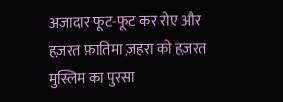अजादार फूट-फूट कर रोए और हज़रत फ़ातिमा ज़हरा को हज़रत मुस्लिम का पुरसा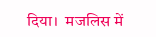दिया।  मजलिस में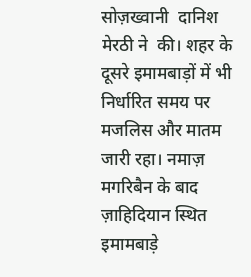सोज़ख्वानी  दानिश मेरठी ने  की। शहर के दूसरे इमामबाड़ों में भी निर्धारित समय पर मजलिस और मातम जारी रहा। नमाज़  मगरिबैन के बाद  ज़ाहिदियान स्थित इमामबाड़े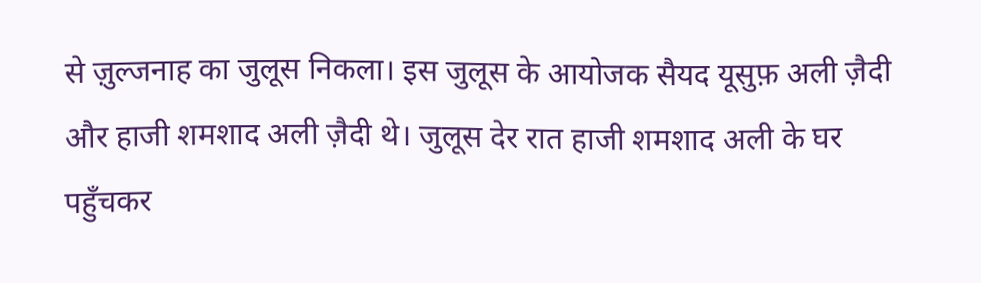से ज़ुल्जनाह का जुलूस निकला। इस जुलूस के आयोजक सैयद यूसुफ़ अली ज़ैदी और हाजी शमशाद अली ज़ैदी थे। जुलूस देर रात हाजी शमशाद अली के घर पहुँचकर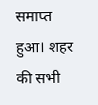समाप्त हुआ। शहर की सभी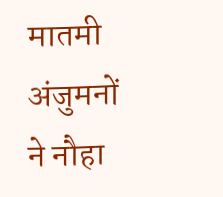मातमी अंजुमनों ने नौहा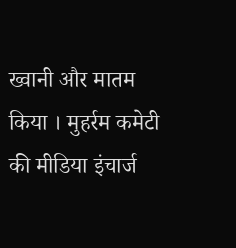ख्वानी और मातम किया । मुहर्रम कमेटी की मीडिया इंचार्ज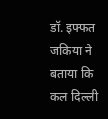डॉ. इफ्फत जकिया ने बताया कि कल दिल्ली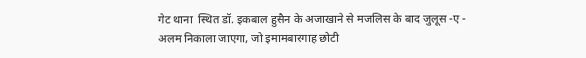गेट थाना  स्थित डॉ. इकबाल हुसैन के अजाखाने से मजलिस के बाद जुलूस -ए - अलम निकाला जाएगा, जो इमामबारगाह छोटी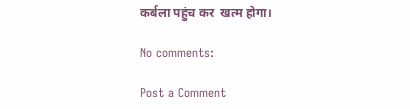कर्बला पहुंच कर  खत्म होगा।

No comments:

Post a Comment